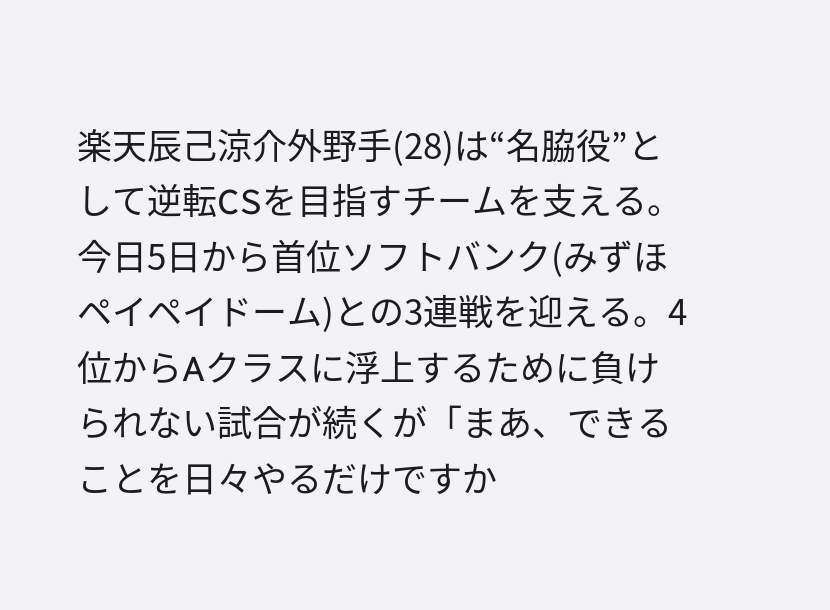楽天辰己涼介外野手(28)は“名脇役”として逆転CSを目指すチームを支える。
今日5日から首位ソフトバンク(みずほペイペイドーム)との3連戦を迎える。4位からAクラスに浮上するために負けられない試合が続くが「まあ、できることを日々やるだけですか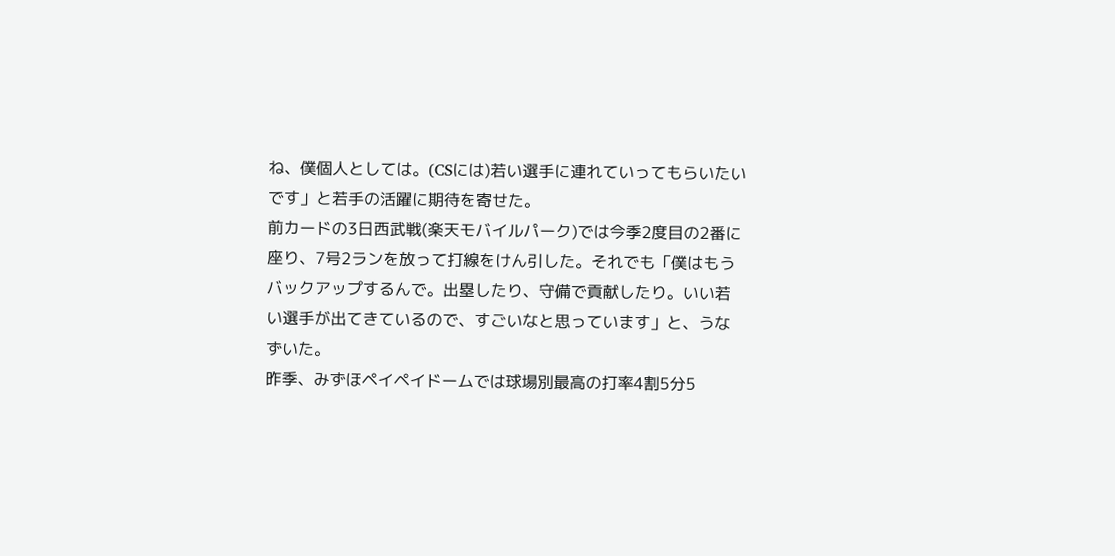ね、僕個人としては。(CSには)若い選手に連れていってもらいたいです」と若手の活躍に期待を寄せた。
前カードの3日西武戦(楽天モバイルパーク)では今季2度目の2番に座り、7号2ランを放って打線をけん引した。それでも「僕はもうバックアップするんで。出塁したり、守備で貢献したり。いい若い選手が出てきているので、すごいなと思っています」と、うなずいた。
昨季、みずほペイペイドームでは球場別最高の打率4割5分5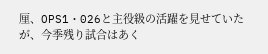厘、OPS1・026と主役級の活躍を見せていたが、今季残り試合はあく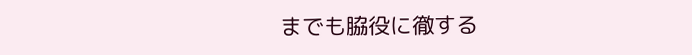までも脇役に徹する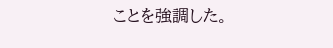ことを強調した。